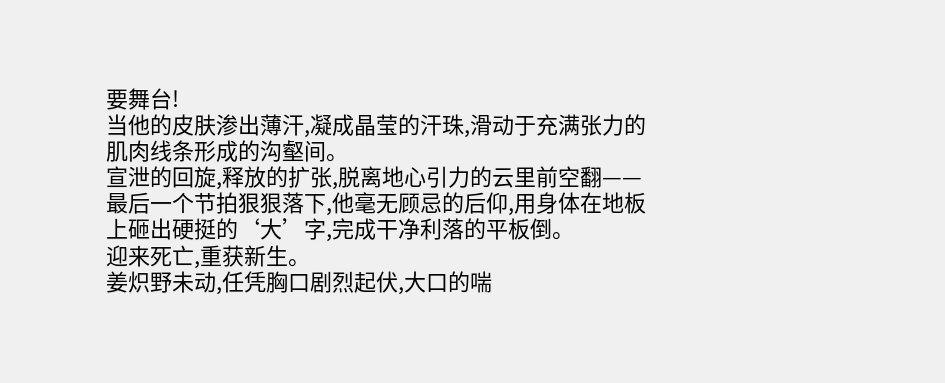要舞台!
当他的皮肤渗出薄汗,凝成晶莹的汗珠,滑动于充满张力的肌肉线条形成的沟壑间。
宣泄的回旋,释放的扩张,脱离地心引力的云里前空翻——
最后一个节拍狠狠落下,他毫无顾忌的后仰,用身体在地板上砸出硬挺的‘大’字,完成干净利落的平板倒。
迎来死亡,重获新生。
姜炽野未动,任凭胸口剧烈起伏,大口的喘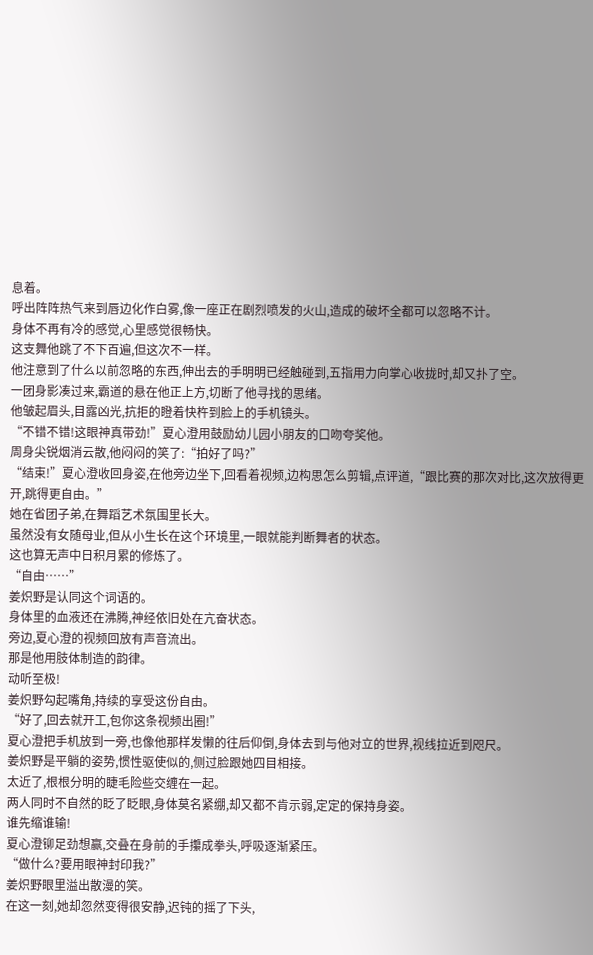息着。
呼出阵阵热气来到唇边化作白雾,像一座正在剧烈喷发的火山,造成的破坏全都可以忽略不计。
身体不再有冷的感觉,心里感觉很畅快。
这支舞他跳了不下百遍,但这次不一样。
他注意到了什么以前忽略的东西,伸出去的手明明已经触碰到,五指用力向掌心收拢时,却又扑了空。
一团身影凑过来,霸道的悬在他正上方,切断了他寻找的思绪。
他皱起眉头,目露凶光,抗拒的瞪着快杵到脸上的手机镜头。
“不错不错!这眼神真带劲!”夏心澄用鼓励幼儿园小朋友的口吻夸奖他。
周身尖锐烟消云散,他闷闷的笑了:“拍好了吗?”
“结束!”夏心澄收回身姿,在他旁边坐下,回看着视频,边构思怎么剪辑,点评道,“跟比赛的那次对比,这次放得更开,跳得更自由。”
她在省团子弟,在舞蹈艺术氛围里长大。
虽然没有女随母业,但从小生长在这个环境里,一眼就能判断舞者的状态。
这也算无声中日积月累的修炼了。
“自由……”
姜炽野是认同这个词语的。
身体里的血液还在沸腾,神经依旧处在亢奋状态。
旁边,夏心澄的视频回放有声音流出。
那是他用肢体制造的韵律。
动听至极!
姜炽野勾起嘴角,持续的享受这份自由。
“好了,回去就开工,包你这条视频出圈!”
夏心澄把手机放到一旁,也像他那样发懒的往后仰倒,身体去到与他对立的世界,视线拉近到咫尺。
姜炽野是平躺的姿势,惯性驱使似的,侧过脸跟她四目相接。
太近了,根根分明的睫毛险些交缠在一起。
两人同时不自然的眨了眨眼,身体莫名紧绷,却又都不肯示弱,定定的保持身姿。
谁先缩谁输!
夏心澄铆足劲想赢,交叠在身前的手攥成拳头,呼吸逐渐紧压。
“做什么?要用眼神封印我?”
姜炽野眼里溢出散漫的笑。
在这一刻,她却忽然变得很安静,迟钝的摇了下头,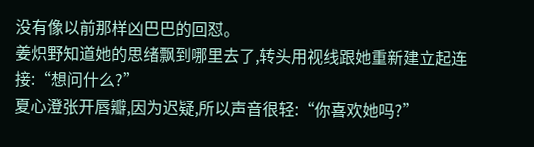没有像以前那样凶巴巴的回怼。
姜炽野知道她的思绪飘到哪里去了,转头用视线跟她重新建立起连接:“想问什么?”
夏心澄张开唇瓣,因为迟疑,所以声音很轻:“你喜欢她吗?”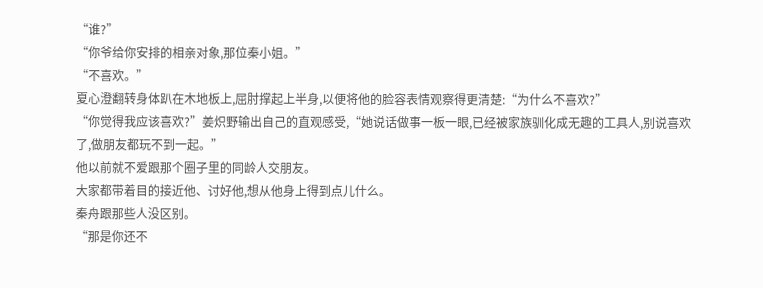“谁?”
“你爷给你安排的相亲对象,那位秦小姐。”
“不喜欢。”
夏心澄翻转身体趴在木地板上,屈肘撑起上半身,以便将他的脸容表情观察得更清楚:“为什么不喜欢?”
“你觉得我应该喜欢?”姜炽野输出自己的直观感受,“她说话做事一板一眼,已经被家族驯化成无趣的工具人,别说喜欢了,做朋友都玩不到一起。”
他以前就不爱跟那个圈子里的同龄人交朋友。
大家都带着目的接近他、讨好他,想从他身上得到点儿什么。
秦舟跟那些人没区别。
“那是你还不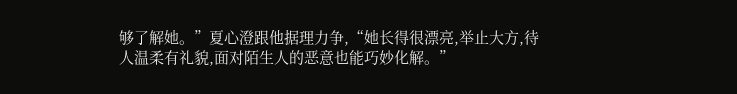够了解她。”夏心澄跟他据理力争,“她长得很漂亮,举止大方,待人温柔有礼貌,面对陌生人的恶意也能巧妙化解。”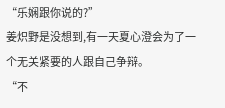“乐娴跟你说的?”
姜炽野是没想到,有一天夏心澄会为了一个无关紧要的人跟自己争辩。
“不